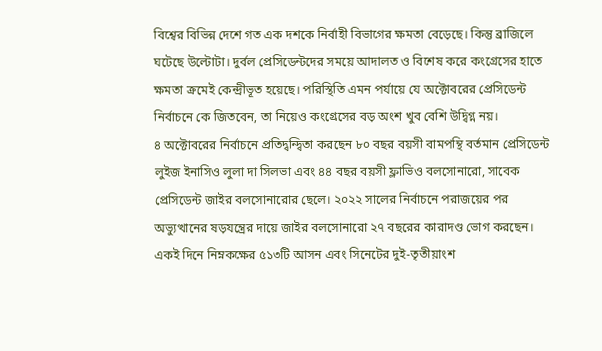বিশ্বের বিভিন্ন দেশে গত এক দশকে নির্বাহী বিভাগের ক্ষমতা বেড়েছে। কিন্তু ব্রাজিলে ঘটেছে উল্টোটা। দুর্বল প্রেসিডেন্টদের সময়ে আদালত ও বিশেষ করে কংগ্রেসের হাতে ক্ষমতা ক্রমেই কেন্দ্রীভূত হয়েছে। পরিস্থিতি এমন পর্যায়ে যে অক্টোবরের প্রেসিডেন্ট নির্বাচনে কে জিতবেন, তা নিয়েও কংগ্রেসের বড় অংশ খুব বেশি উদ্বিগ্ন নয়।
৪ অক্টোবরের নির্বাচনে প্রতিদ্বন্দ্বিতা করছেন ৮০ বছর বয়সী বামপন্থি বর্তমান প্রেসিডেন্ট লুইজ ইনাসিও লুলা দা সিলভা এবং ৪৪ বছর বয়সী ফ্লাভিও বলসোনারো, সাবেক প্রেসিডেন্ট জাইর বলসোনারোর ছেলে। ২০২২ সালের নির্বাচনে পরাজয়ের পর অভ্যুত্থানের ষড়যন্ত্রের দায়ে জাইর বলসোনারো ২৭ বছরের কারাদণ্ড ভোগ করছেন। একই দিনে নিম্নকক্ষের ৫১৩টি আসন এবং সিনেটের দুই-তৃতীয়াংশ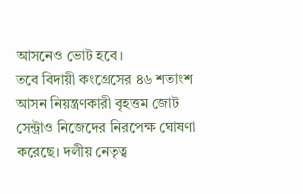আসনেও ভোট হবে।
তবে বিদায়ী কংগ্রেসের ৪৬ শতাংশ আসন নিয়ন্ত্রণকারী বৃহত্তম জোট সেন্ট্রাও নিজেদের নিরপেক্ষ ঘোষণা করেছে। দলীয় নেতৃত্ব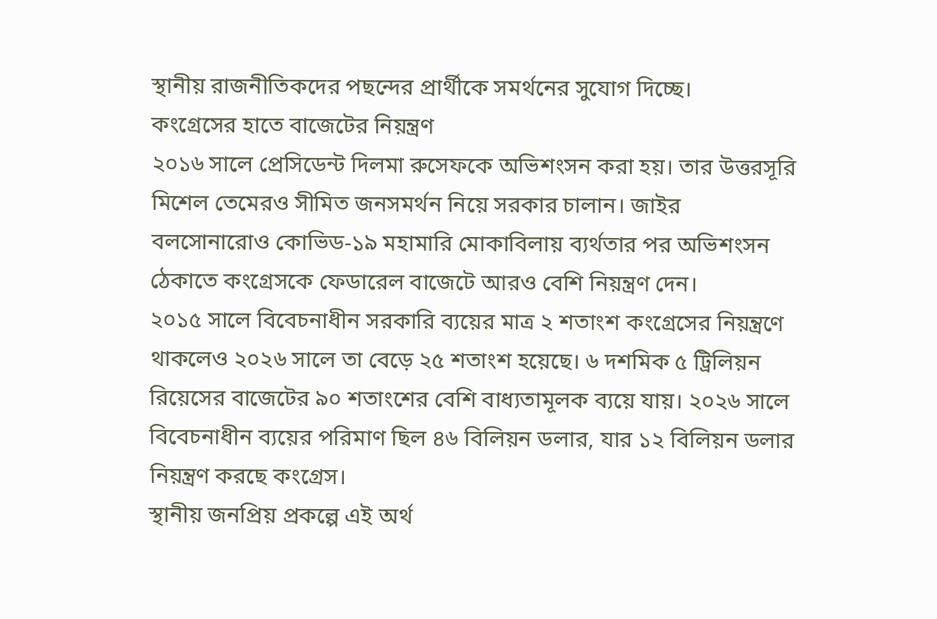স্থানীয় রাজনীতিকদের পছন্দের প্রার্থীকে সমর্থনের সুযোগ দিচ্ছে।
কংগ্রেসের হাতে বাজেটের নিয়ন্ত্রণ
২০১৬ সালে প্রেসিডেন্ট দিলমা রুসেফকে অভিশংসন করা হয়। তার উত্তরসূরি মিশেল তেমেরও সীমিত জনসমর্থন নিয়ে সরকার চালান। জাইর বলসোনারোও কোভিড-১৯ মহামারি মোকাবিলায় ব্যর্থতার পর অভিশংসন ঠেকাতে কংগ্রেসকে ফেডারেল বাজেটে আরও বেশি নিয়ন্ত্রণ দেন।
২০১৫ সালে বিবেচনাধীন সরকারি ব্যয়ের মাত্র ২ শতাংশ কংগ্রেসের নিয়ন্ত্রণে থাকলেও ২০২৬ সালে তা বেড়ে ২৫ শতাংশ হয়েছে। ৬ দশমিক ৫ ট্রিলিয়ন রিয়েসের বাজেটের ৯০ শতাংশের বেশি বাধ্যতামূলক ব্যয়ে যায়। ২০২৬ সালে বিবেচনাধীন ব্যয়ের পরিমাণ ছিল ৪৬ বিলিয়ন ডলার, যার ১২ বিলিয়ন ডলার নিয়ন্ত্রণ করছে কংগ্রেস।
স্থানীয় জনপ্রিয় প্রকল্পে এই অর্থ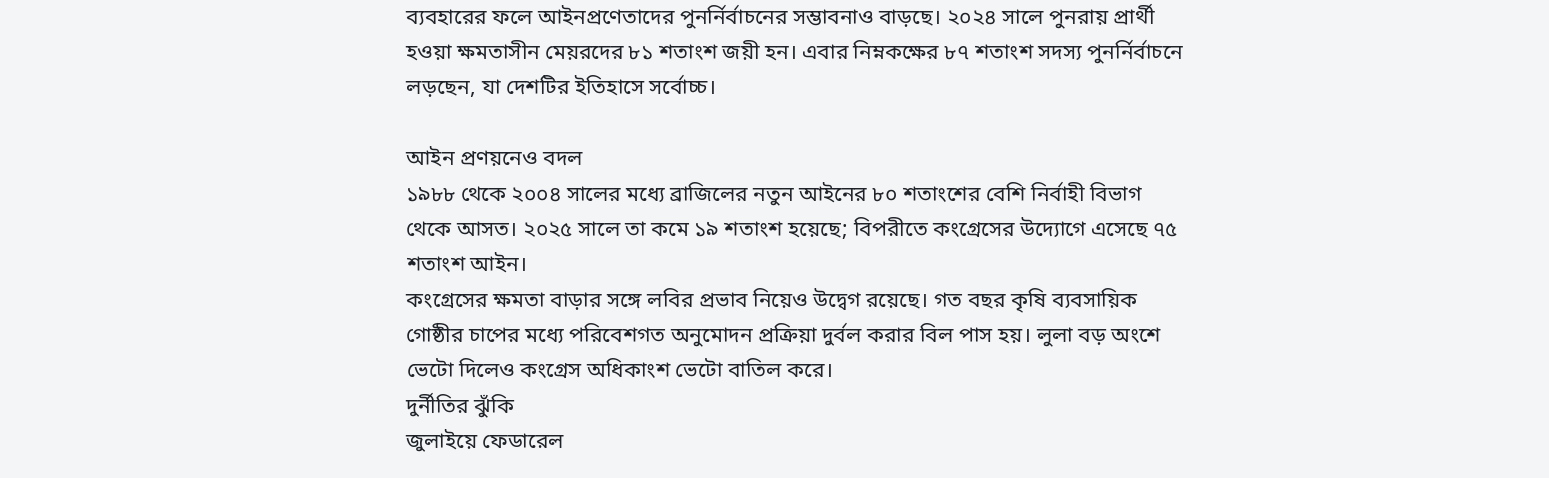ব্যবহারের ফলে আইনপ্রণেতাদের পুনর্নির্বাচনের সম্ভাবনাও বাড়ছে। ২০২৪ সালে পুনরায় প্রার্থী হওয়া ক্ষমতাসীন মেয়রদের ৮১ শতাংশ জয়ী হন। এবার নিম্নকক্ষের ৮৭ শতাংশ সদস্য পুনর্নির্বাচনে লড়ছেন, যা দেশটির ইতিহাসে সর্বোচ্চ।

আইন প্রণয়নেও বদল
১৯৮৮ থেকে ২০০৪ সালের মধ্যে ব্রাজিলের নতুন আইনের ৮০ শতাংশের বেশি নির্বাহী বিভাগ থেকে আসত। ২০২৫ সালে তা কমে ১৯ শতাংশ হয়েছে; বিপরীতে কংগ্রেসের উদ্যোগে এসেছে ৭৫ শতাংশ আইন।
কংগ্রেসের ক্ষমতা বাড়ার সঙ্গে লবির প্রভাব নিয়েও উদ্বেগ রয়েছে। গত বছর কৃষি ব্যবসায়িক গোষ্ঠীর চাপের মধ্যে পরিবেশগত অনুমোদন প্রক্রিয়া দুর্বল করার বিল পাস হয়। লুলা বড় অংশে ভেটো দিলেও কংগ্রেস অধিকাংশ ভেটো বাতিল করে।
দুর্নীতির ঝুঁকি
জুলাইয়ে ফেডারেল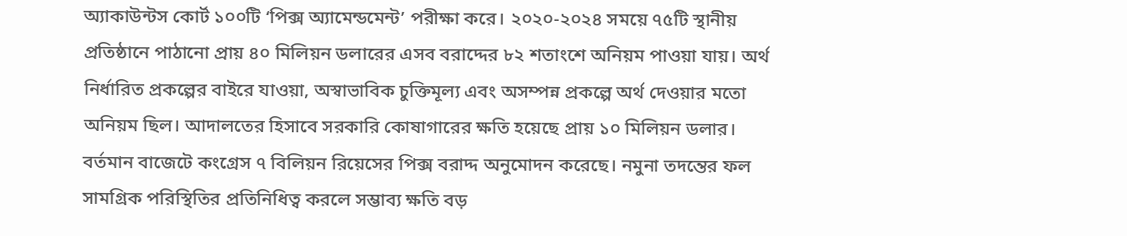অ্যাকাউন্টস কোর্ট ১০০টি ‘পিক্স অ্যামেন্ডমেন্ট’ পরীক্ষা করে। ২০২০-২০২৪ সময়ে ৭৫টি স্থানীয় প্রতিষ্ঠানে পাঠানো প্রায় ৪০ মিলিয়ন ডলারের এসব বরাদ্দের ৮২ শতাংশে অনিয়ম পাওয়া যায়। অর্থ নির্ধারিত প্রকল্পের বাইরে যাওয়া, অস্বাভাবিক চুক্তিমূল্য এবং অসম্পন্ন প্রকল্পে অর্থ দেওয়ার মতো অনিয়ম ছিল। আদালতের হিসাবে সরকারি কোষাগারের ক্ষতি হয়েছে প্রায় ১০ মিলিয়ন ডলার।
বর্তমান বাজেটে কংগ্রেস ৭ বিলিয়ন রিয়েসের পিক্স বরাদ্দ অনুমোদন করেছে। নমুনা তদন্তের ফল সামগ্রিক পরিস্থিতির প্রতিনিধিত্ব করলে সম্ভাব্য ক্ষতি বড়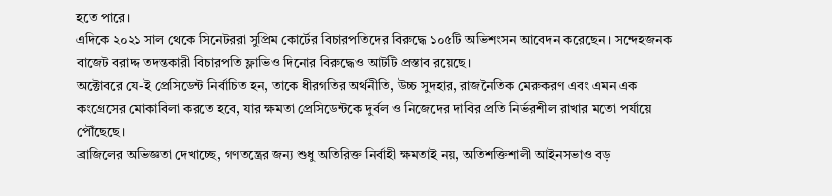হতে পারে।
এদিকে ২০২১ সাল থেকে সিনেটররা সুপ্রিম কোর্টের বিচারপতিদের বিরুদ্ধে ১০৫টি অভিশংসন আবেদন করেছেন। সন্দেহজনক বাজেট বরাদ্দ তদন্তকারী বিচারপতি ফ্লাভিও দিনোর বিরুদ্ধেও আটটি প্রস্তাব রয়েছে।
অক্টোবরে যে-ই প্রেসিডেন্ট নির্বাচিত হন, তাকে ধীরগতির অর্থনীতি, উচ্চ সুদহার, রাজনৈতিক মেরুকরণ এবং এমন এক কংগ্রেসের মোকাবিলা করতে হবে, যার ক্ষমতা প্রেসিডেন্টকে দুর্বল ও নিজেদের দাবির প্রতি নির্ভরশীল রাখার মতো পর্যায়ে পৌঁছেছে।
ব্রাজিলের অভিজ্ঞতা দেখাচ্ছে, গণতন্ত্রের জন্য শুধু অতিরিক্ত নির্বাহী ক্ষমতাই নয়, অতিশক্তিশালী আইনসভাও বড়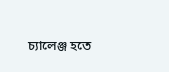চ্যালেঞ্জ হতে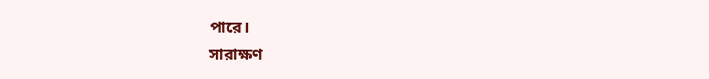পারে।
সারাক্ষণ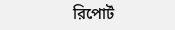রিপোর্ট